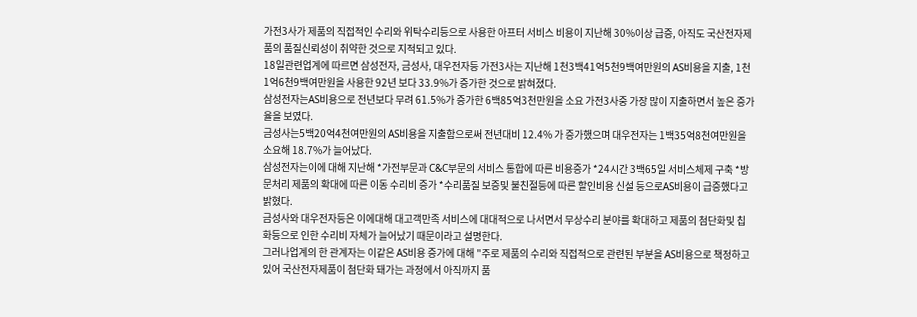가전3사가 제품의 직접적인 수리와 위탁수리등으로 사용한 아프터 서비스 비용이 지난해 30%이상 급증, 아직도 국산전자제품의 품질신뢰성이 취약한 것으로 지적되고 있다.
18일관련업계에 따르면 삼성전자, 금성사, 대우전자등 가전3사는 지난해 1천3백41억5천9백여만원의 AS비용을 지출, 1천1억6천9백여만원을 사용한 92년 보다 33.9%가 증가한 것으로 밝혀졌다.
삼성전자는AS비용으로 전년보다 무려 61.5%가 증가한 6백85억3천만원을 소요 가전3사중 가장 많이 지출하면서 높은 증가율을 보였다.
금성사는5백20억4천여만원의 AS비용을 지출함으로써 전년대비 12.4% 가 증가했으며 대우전자는 1백35억8천여만원을 소요해 18.7%가 늘어났다.
삼성전자는이에 대해 지난해 *가전부문과 C&C부문의 서비스 통합에 따른 비용증가 *24시간 3백65일 서비스체제 구축 *방문처리 제품의 확대에 따른 이동 수리비 증가 *수리품질 보증및 불친절등에 따른 할인비용 신설 등으로AS비용이 급증했다고 밝혔다.
금성사와 대우전자등은 이에대해 대고객만족 서비스에 대대적으로 나서면서 무상수리 분야를 확대하고 제품의 첨단화및 칩화등으로 인한 수리비 자체가 늘어났기 때문이라고 설명한다.
그러나업계의 한 관계자는 이같은 AS비용 증가에 대해 "주로 제품의 수리와 직접적으로 관련된 부분을 AS비용으로 책정하고있어 국산전자제품이 첨단화 돼가는 과정에서 아직까지 품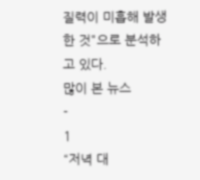질력이 미흡해 발생한 것"으로 분석하고 있다.
많이 본 뉴스
-
1
“저녁 대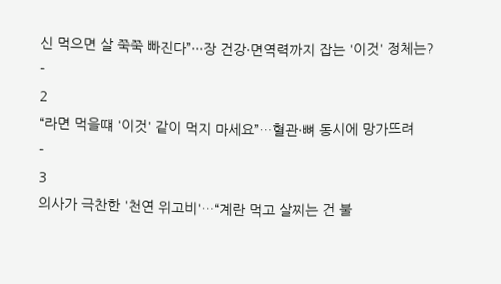신 먹으면 살 쭉쭉 빠진다”···장 건강·면역력까지 잡는 '이것' 정체는?
-
2
“라면 먹을떄 '이것' 같이 먹지 마세요”…혈관·뼈 동시에 망가뜨려
-
3
의사가 극찬한 '천연 위고비'…“계란 먹고 살찌는 건 불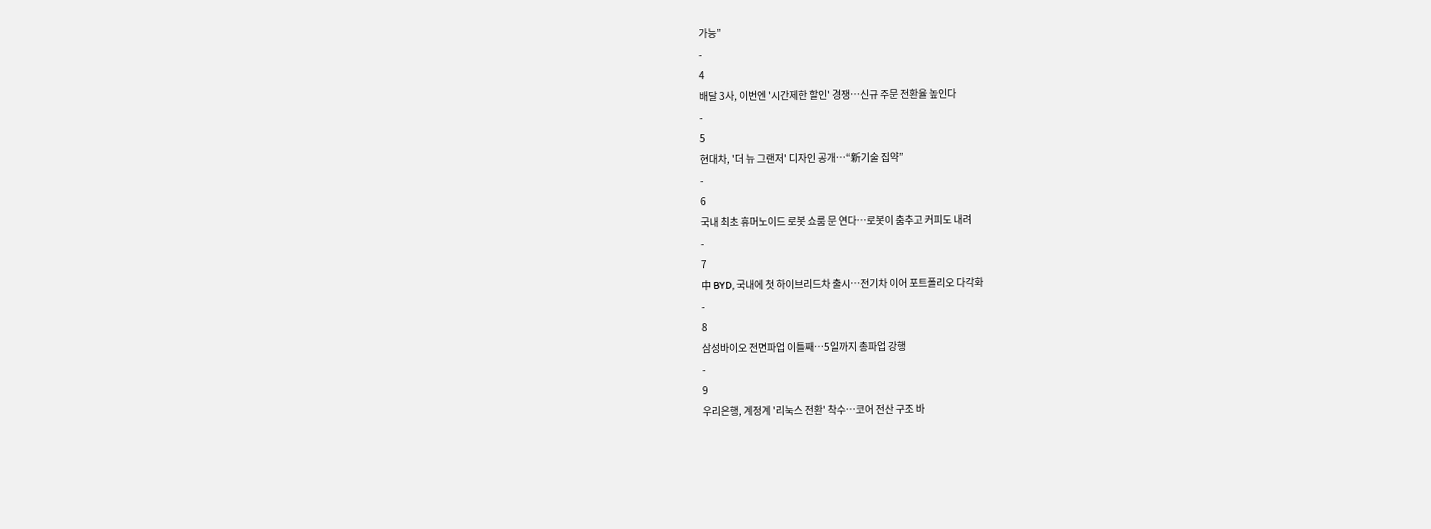가능”
-
4
배달 3사, 이번엔 '시간제한 할인' 경쟁…신규 주문 전환율 높인다
-
5
현대차, '더 뉴 그랜저' 디자인 공개…“新기술 집약”
-
6
국내 최초 휴머노이드 로봇 쇼룸 문 연다…로봇이 춤추고 커피도 내려
-
7
中 BYD, 국내에 첫 하이브리드차 출시…전기차 이어 포트폴리오 다각화
-
8
삼성바이오 전면파업 이틀째…5일까지 총파업 강행
-
9
우리은행, 계정계 '리눅스 전환' 착수…코어 전산 구조 바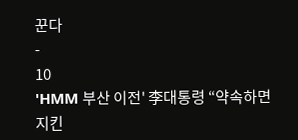꾼다
-
10
'HMM 부산 이전' 李대통령 “약속하면 지킨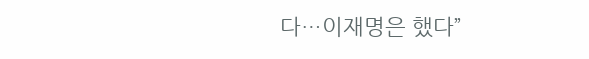다…이재명은 했다”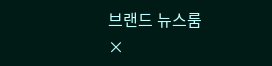브랜드 뉴스룸
×